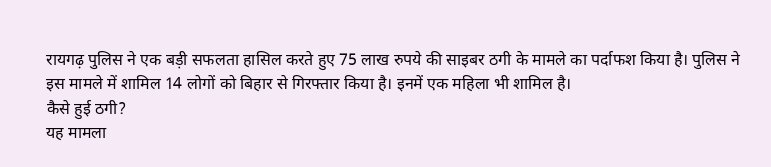रायगढ़ पुलिस ने एक बड़ी सफलता हासिल करते हुए 75 लाख रुपये की साइबर ठगी के मामले का पर्दाफश किया है। पुलिस ने इस मामले में शामिल 14 लोगों को बिहार से गिरफ्तार किया है। इनमें एक महिला भी शामिल है।
कैसे हुई ठगी?
यह मामला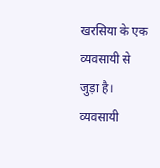खरसिया के एक व्यवसायी से जुड़ा है। व्यवसायी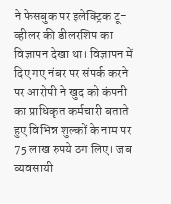ने फेसबुक पर इलेक्ट्रिक टू-व्हीलर की डीलरशिप का विज्ञापन देखा था। विज्ञापन में दिए गए नंबर पर संपर्क करने पर आरोपी ने खुद को कंपनी का प्राधिकृत कर्मचारी बताते हुए विभिन्न शुल्कों के नाम पर 75 लाख रुपये ठग लिए। जब व्यवसायी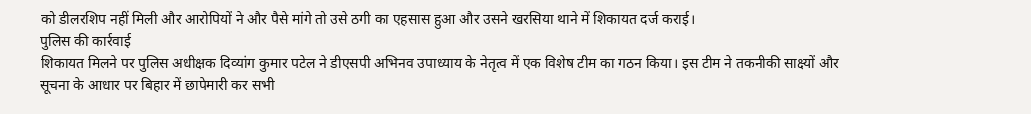को डीलरशिप नहीं मिली और आरोपियों ने और पैसे मांगे तो उसे ठगी का एहसास हुआ और उसने खरसिया थाने में शिकायत दर्ज कराई।
पुलिस की कार्रवाई
शिकायत मिलने पर पुलिस अधीक्षक दिव्यांग कुमार पटेल ने डीएसपी अभिनव उपाध्याय के नेतृत्व में एक विशेष टीम का गठन किया। इस टीम ने तकनीकी साक्ष्यों और सूचना के आधार पर बिहार में छापेमारी कर सभी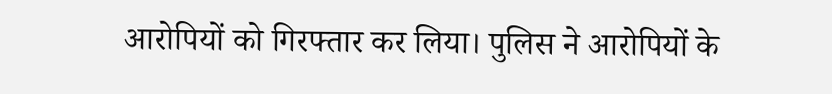आरोपियों को गिरफ्तार कर लिया। पुलिस ने आरोपियों के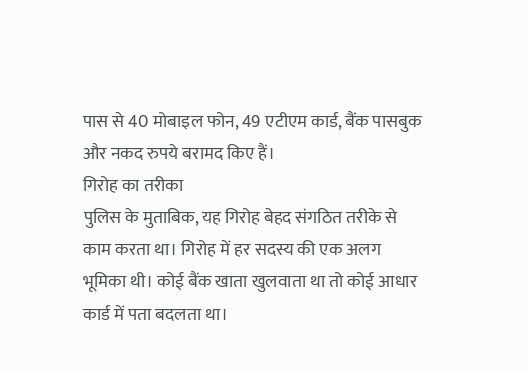पास से 40 मोबाइल फोन, 49 एटीएम कार्ड, बैंक पासबुक और नकद रुपये बरामद किए हैं।
गिरोह का तरीका
पुलिस के मुताबिक, यह गिरोह बेहद संगठित तरीके से काम करता था। गिरोह में हर सदस्य की एक अलग भूमिका थी। कोई बैंक खाता खुलवाता था तो कोई आधार कार्ड में पता बदलता था।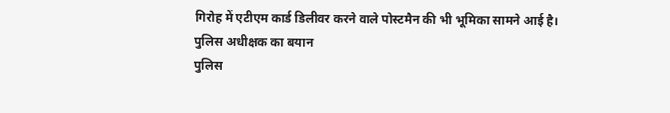गिरोह में एटीएम कार्ड डिलीवर करने वाले पोस्टमैन की भी भूमिका सामने आई है।
पुलिस अधीक्षक का बयान
पुलिस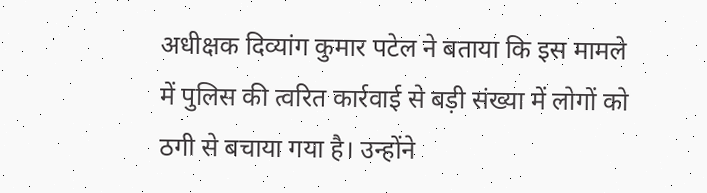अधीक्षक दिव्यांग कुमार पटेल ने बताया कि इस मामले में पुलिस की त्वरित कार्रवाई से बड़ी संख्या में लोगों को ठगी से बचाया गया है। उन्होंने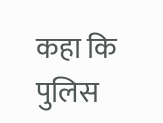कहा कि पुलिस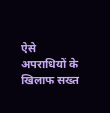ऐसे अपराधियों के खिलाफ सख्त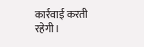कार्रवाई करती रहेगी।